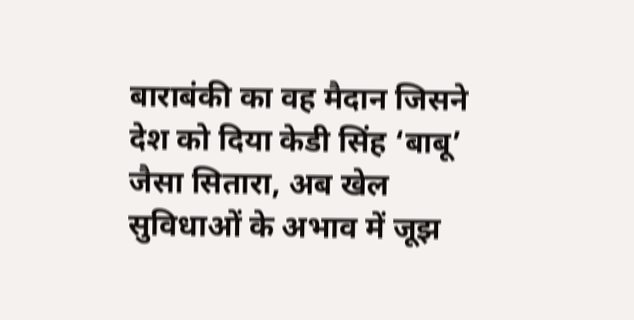बाराबंकी का वह मैदान जिसने देश को दिया केडी सिंह ‘बाबू’ जैसा सितारा, अब खेल सुविधाओं के अभाव में जूझ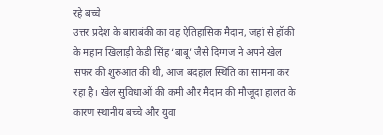रहे बच्चे
उत्तर प्रदेश के बाराबंकी का वह ऐतिहासिक मैदान, जहां से हॉकी के महान खिलाड़ी केडी सिंह ‘बाबू’ जैसे दिग्गज ने अपने खेल सफर की शुरुआत की थी, आज बदहाल स्थिति का सामना कर रहा है। खेल सुविधाओं की कमी और मैदान की मौजूदा हालत के कारण स्थानीय बच्चे और युवा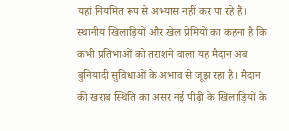यहां नियमित रूप से अभ्यास नहीं कर पा रहे हैं।
स्थानीय खिलाड़ियों और खेल प्रेमियों का कहना है कि कभी प्रतिभाओं को तराशने वाला यह मैदान अब बुनियादी सुविधाओं के अभाव से जूझ रहा है। मैदान की खराब स्थिति का असर नई पीढ़ी के खिलाड़ियों के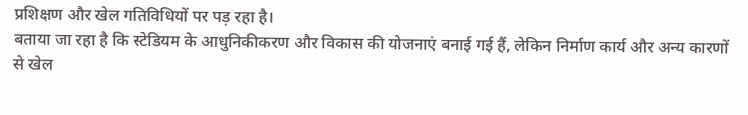प्रशिक्षण और खेल गतिविधियों पर पड़ रहा है।
बताया जा रहा है कि स्टेडियम के आधुनिकीकरण और विकास की योजनाएं बनाई गई हैं, लेकिन निर्माण कार्य और अन्य कारणों से खेल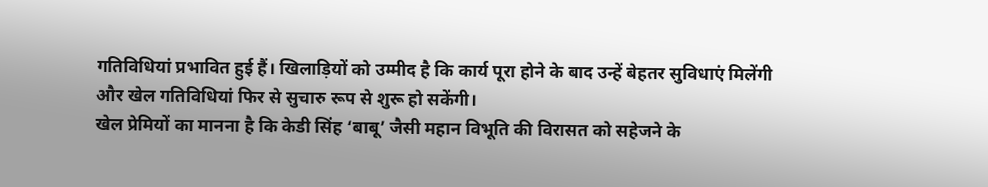गतिविधियां प्रभावित हुई हैं। खिलाड़ियों को उम्मीद है कि कार्य पूरा होने के बाद उन्हें बेहतर सुविधाएं मिलेंगी और खेल गतिविधियां फिर से सुचारु रूप से शुरू हो सकेंगी।
खेल प्रेमियों का मानना है कि केडी सिंह ‘बाबू’ जैसी महान विभूति की विरासत को सहेजने के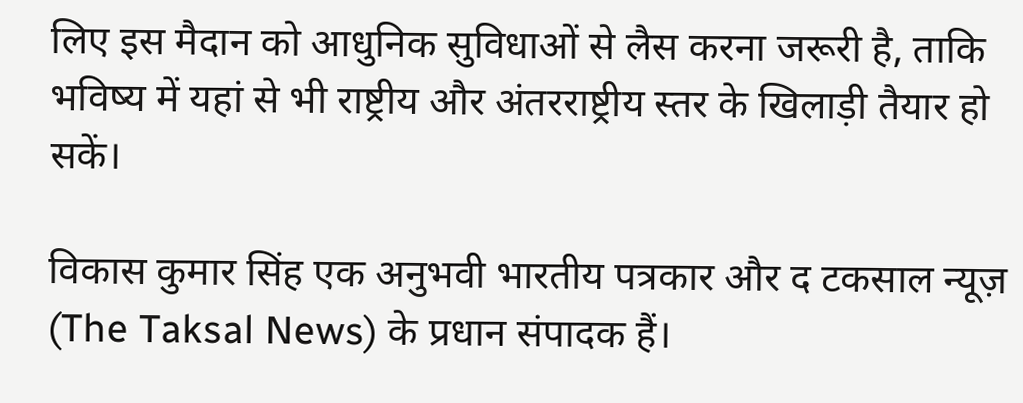लिए इस मैदान को आधुनिक सुविधाओं से लैस करना जरूरी है, ताकि भविष्य में यहां से भी राष्ट्रीय और अंतरराष्ट्रीय स्तर के खिलाड़ी तैयार हो सकें।

विकास कुमार सिंह एक अनुभवी भारतीय पत्रकार और द टकसाल न्यूज़ (The Taksal News) के प्रधान संपादक हैं।